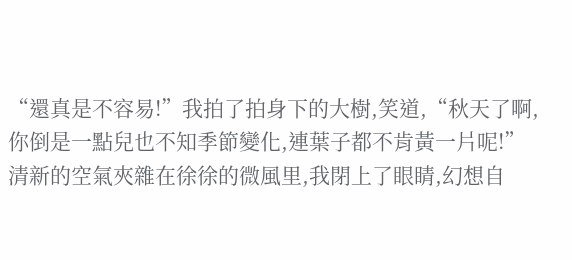“還真是不容易!”我拍了拍身下的大樹,笑道,“秋天了啊,你倒是一點兒也不知季節變化,連葉子都不肯黃一片呢!”
清新的空氣夾雜在徐徐的微風里,我閉上了眼睛,幻想自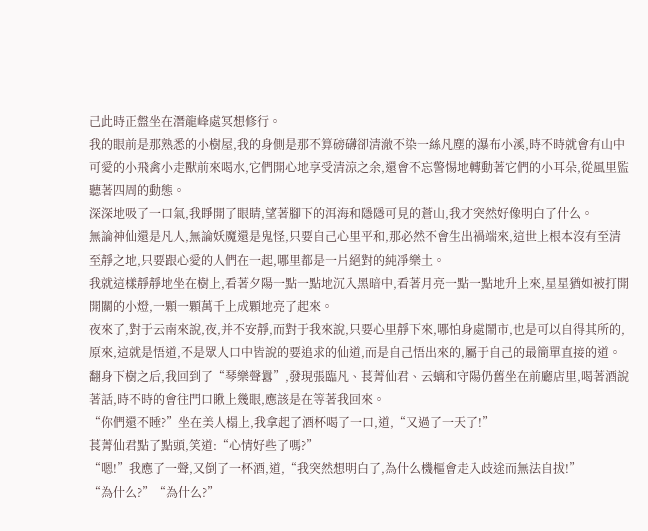己此時正盤坐在潛龍峰處冥想修行。
我的眼前是那熟悉的小樹屋,我的身側是那不算磅礴卻清澈不染一絲凡塵的瀑布小溪,時不時就會有山中可愛的小飛禽小走獸前來喝水,它們開心地享受清涼之余,還會不忘警惕地轉動著它們的小耳朵,從風里監聽著四周的動態。
深深地吸了一口氣,我睜開了眼睛,望著腳下的洱海和隱隱可見的蒼山,我才突然好像明白了什么。
無論神仙還是凡人,無論妖魔還是鬼怪,只要自己心里平和,那必然不會生出禍端來,這世上根本沒有至清至靜之地,只要跟心愛的人們在一起,哪里都是一片絕對的純凈樂土。
我就這樣靜靜地坐在樹上,看著夕陽一點一點地沉入黑暗中,看著月亮一點一點地升上來,星星猶如被打開開關的小燈,一顆一顆萬千上成顆地亮了起來。
夜來了,對于云南來說,夜,并不安靜,而對于我來說,只要心里靜下來,哪怕身處鬧市,也是可以自得其所的,原來,這就是悟道,不是眾人口中皆說的要追求的仙道,而是自己悟出來的,屬于自己的最簡單直接的道。
翻身下樹之后,我回到了“琴樂聲囂”,發現張臨凡、萇菁仙君、云螭和守陽仍舊坐在前廳店里,喝著酒說著話,時不時的會往門口瞅上幾眼,應該是在等著我回來。
“你們還不睡?”坐在美人榻上,我拿起了酒杯喝了一口,道,“又過了一天了!”
萇菁仙君點了點頭,笑道:“心情好些了嗎?”
“嗯!”我應了一聲,又倒了一杯酒,道,“我突然想明白了,為什么機樞會走入歧途而無法自拔!”
“為什么?”“為什么?”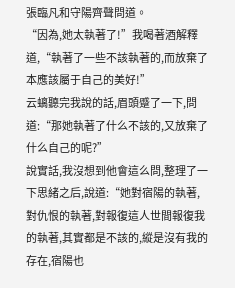張臨凡和守陽齊聲問道。
“因為,她太執著了!”我喝著酒解釋道,“執著了一些不該執著的,而放棄了本應該屬于自己的美好!”
云螭聽完我說的話,眉頭蹙了一下,問道:“那她執著了什么不該的,又放棄了什么自己的呢?”
說實話,我沒想到他會這么問,整理了一下思緒之后,說道:“她對宿陽的執著,對仇恨的執著,對報復這人世間報復我的執著,其實都是不該的,縱是沒有我的存在,宿陽也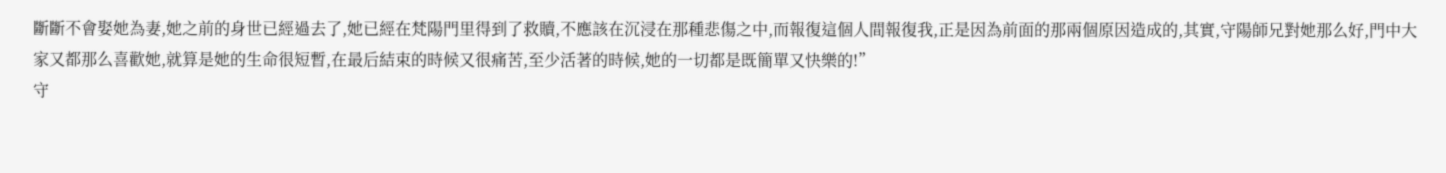斷斷不會娶她為妻,她之前的身世已經過去了,她已經在梵陽門里得到了救贖,不應該在沉浸在那種悲傷之中,而報復這個人間報復我,正是因為前面的那兩個原因造成的,其實,守陽師兄對她那么好,門中大家又都那么喜歡她,就算是她的生命很短暫,在最后結束的時候又很痛苦,至少活著的時候,她的一切都是既簡單又快樂的!”
守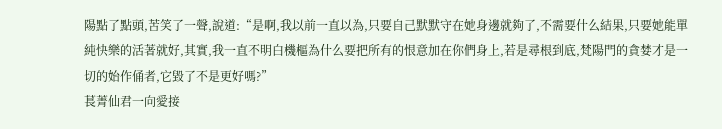陽點了點頭,苦笑了一聲,說道:“是啊,我以前一直以為,只要自己默默守在她身邊就夠了,不需要什么結果,只要她能單純快樂的活著就好,其實,我一直不明白機樞為什么要把所有的恨意加在你們身上,若是尋根到底,梵陽門的貪婪才是一切的始作俑者,它毀了不是更好嗎?”
萇菁仙君一向愛接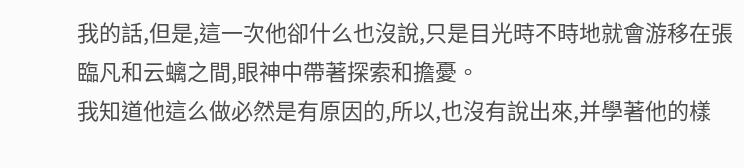我的話,但是,這一次他卻什么也沒說,只是目光時不時地就會游移在張臨凡和云螭之間,眼神中帶著探索和擔憂。
我知道他這么做必然是有原因的,所以,也沒有說出來,并學著他的樣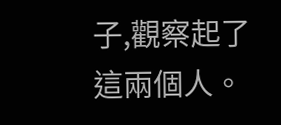子,觀察起了這兩個人。